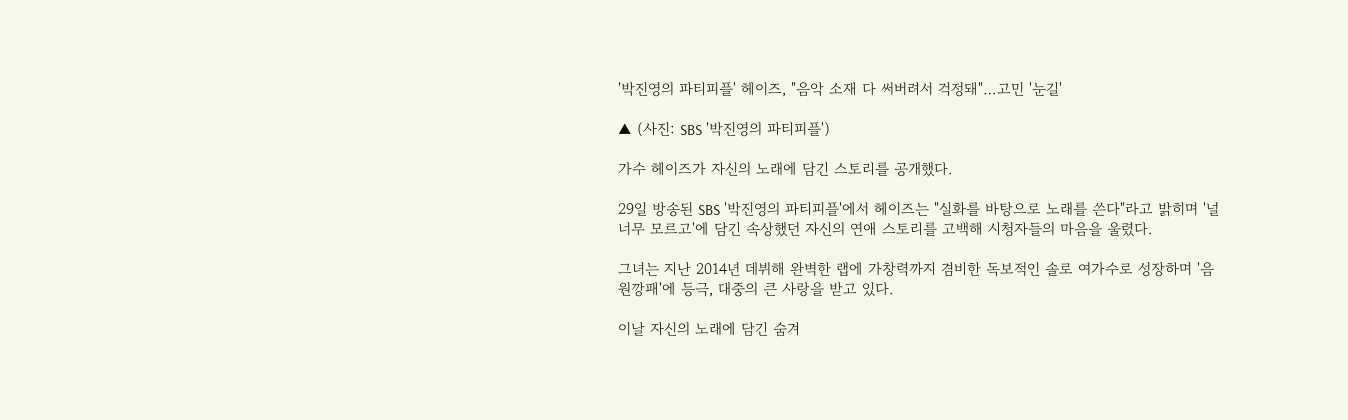'박진영의 파티피플' 헤이즈, "음악 소재 다 써버려서 걱정돼"…고민 '눈길'

▲ (사진: SBS '박진영의 파티피플')

가수 헤이즈가 자신의 노래에 담긴 스토리를 공개했다.

29일 방송된 SBS '박진영의 파티피플'에서 헤이즈는 "실화를 바탕으로 노래를 쓴다"라고 밝히며 '널 너무 모르고'에 담긴 속상했던 자신의 연애 스토리를 고백해 시청자들의 마음을 울렸다.

그녀는 지난 2014년 데뷔해 완벽한 랩에 가창력까지 겸비한 독보적인 솔로 여가수로 성장하며 '음원깡패'에 등극, 대중의 큰 사랑을 받고 있다.

이날 자신의 노래에 담긴 숨겨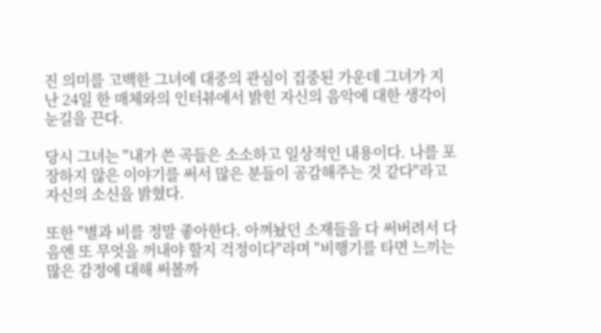진 의미를 고백한 그녀에 대중의 관심이 집중된 가운데 그녀가 지난 24일 한 매체와의 인터뷰에서 밝힌 자신의 음악에 대한 생각이 눈길을 끈다.

당시 그녀는 "내가 쓴 곡들은 소소하고 일상적인 내용이다. 나를 포장하지 않은 이야기를 써서 많은 분들이 공감해주는 것 같다"라고 자신의 소신을 밝혔다.

또한 "별과 비를 정말 좋아한다. 아껴놨던 소재들을 다 써버려서 다음엔 또 무엇을 꺼내야 할지 걱정이다"라며 "비행기를 타면 느끼는 많은 감정에 대해 써볼까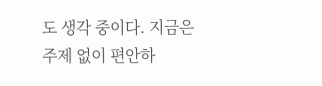도 생각 중이다. 지금은 주제 없이 편안하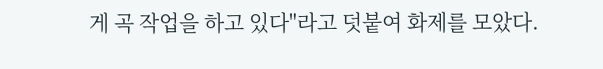게 곡 작업을 하고 있다"라고 덧붙여 화제를 모았다.